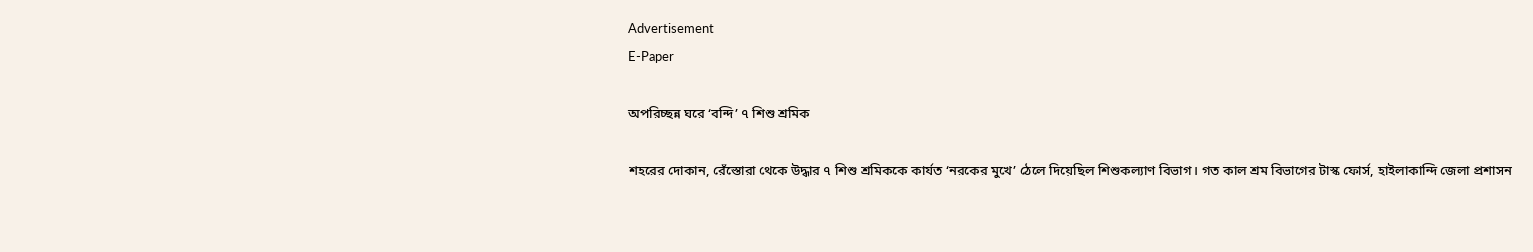Advertisement
E-Paper

অপরিচ্ছন্ন ঘরে ‘বন্দি’ ৭ শিশু শ্রমিক

শহরের দোকান, রেঁস্তোরা থেকে উদ্ধার ৭ শিশু শ্রমিককে কার্যত ‘নরকের মুখে’ ঠেলে দিয়েছিল শিশুকল্যাণ বিভাগ। গত কাল শ্রম বিভাগের টাস্ক ফোর্স, হাইলাকান্দি জেলা প্রশাসন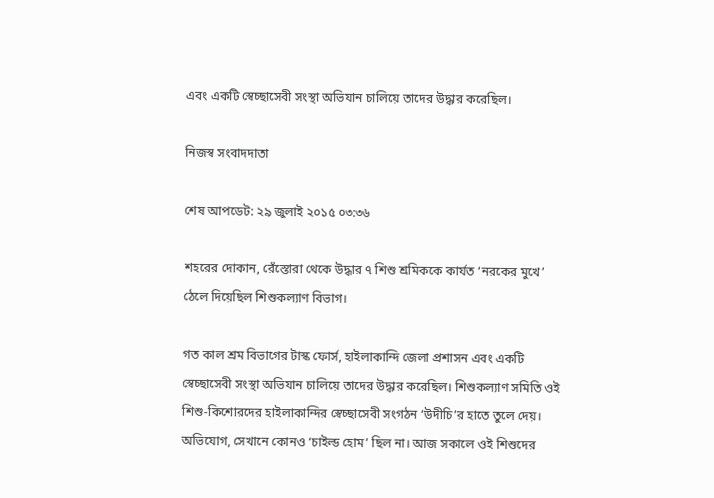এবং একটি স্বেচ্ছাসেবী সংস্থা অভিযান চালিয়ে তাদের উদ্ধার করেছিল।

নিজস্ব সংবাদদাতা

শেষ আপডেট: ২৯ জুলাই ২০১৫ ০৩:৩৬

শহরের দোকান, রেঁস্তোরা থেকে উদ্ধার ৭ শিশু শ্রমিককে কার্যত ‘নরকের মুখে’ ঠেলে দিয়েছিল শিশুকল্যাণ বিভাগ।

গত কাল শ্রম বিভাগের টাস্ক ফোর্স, হাইলাকান্দি জেলা প্রশাসন এবং একটি স্বেচ্ছাসেবী সংস্থা অভিযান চালিয়ে তাদের উদ্ধার করেছিল। শিশুকল্যাণ সমিতি ওই শিশু-কিশোরদের হাইলাকান্দির স্বেচ্ছাসেবী সংগঠন ‘উদীচি’র হাতে তুলে দেয়। অভিযোগ, সেখানে কোনও ‘চাইল্ড হোম’ ছিল না। আজ সকালে ওই শিশুদের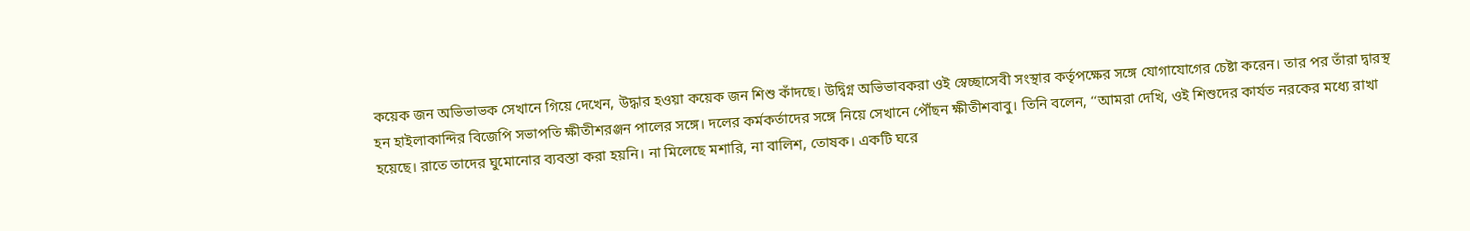কয়েক জন অভিভাভক সেখানে গিয়ে দেখেন, উদ্ধার হওয়া কয়েক জন শিশু কাঁদছে। উদ্বিগ্ন অভিভাবকরা ওই স্বেচ্ছাসেবী সংস্থার কর্তৃপক্ষের সঙ্গে যোগাযোগের চেষ্টা করেন। তার পর তাঁরা দ্বারস্থ হন হাইলাকান্দির বিজেপি সভাপতি ক্ষীতীশরঞ্জন পালের সঙ্গে। দলের কর্মকর্তাদের সঙ্গে নিয়ে সেখানে পৌঁছন ক্ষীতীশবাবু। তিনি বলেন, ‘‘আমরা দেখি, ওই শিশুদের কার্যত নরকের মধ্যে রাখা হয়েছে। রাতে তাদের ঘুমোনোর ব্যবস্তা করা হয়নি। না মিলেছে মশারি, না বালিশ, তোষক। একটি ঘরে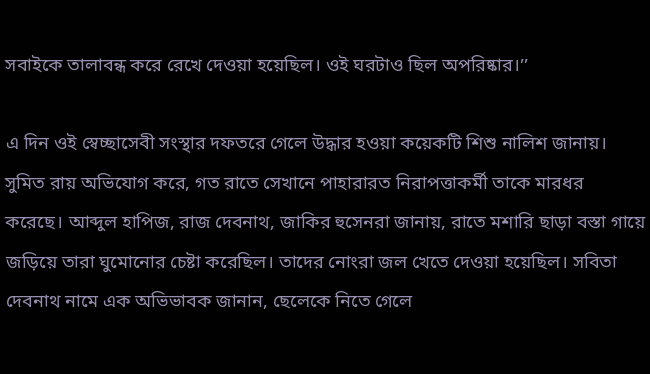সবাইকে তালাবন্ধ করে রেখে দেওয়া হয়েছিল। ওই ঘরটাও ছিল অপরিষ্কার।’’

এ দিন ওই স্বেচ্ছাসেবী সংস্থার দফতরে গেলে উদ্ধার হওয়া কয়েকটি শিশু নালিশ জানায়। সুমিত রায় অভিযোগ করে, গত রাতে সেখানে পাহারারত নিরাপত্তাকর্মী তাকে মারধর করেছে। আব্দুল হাপিজ, রাজ দেবনাথ, জাকির হুসেনরা জানায়, রাতে মশারি ছাড়া বস্তা গায়ে জড়িয়ে তারা ঘুমোনোর চেষ্টা করেছিল। তাদের নোংরা জল খেতে দেওয়া হয়েছিল। সবিতা দেবনাথ নামে এক অভিভাবক জানান, ছেলেকে নিতে গেলে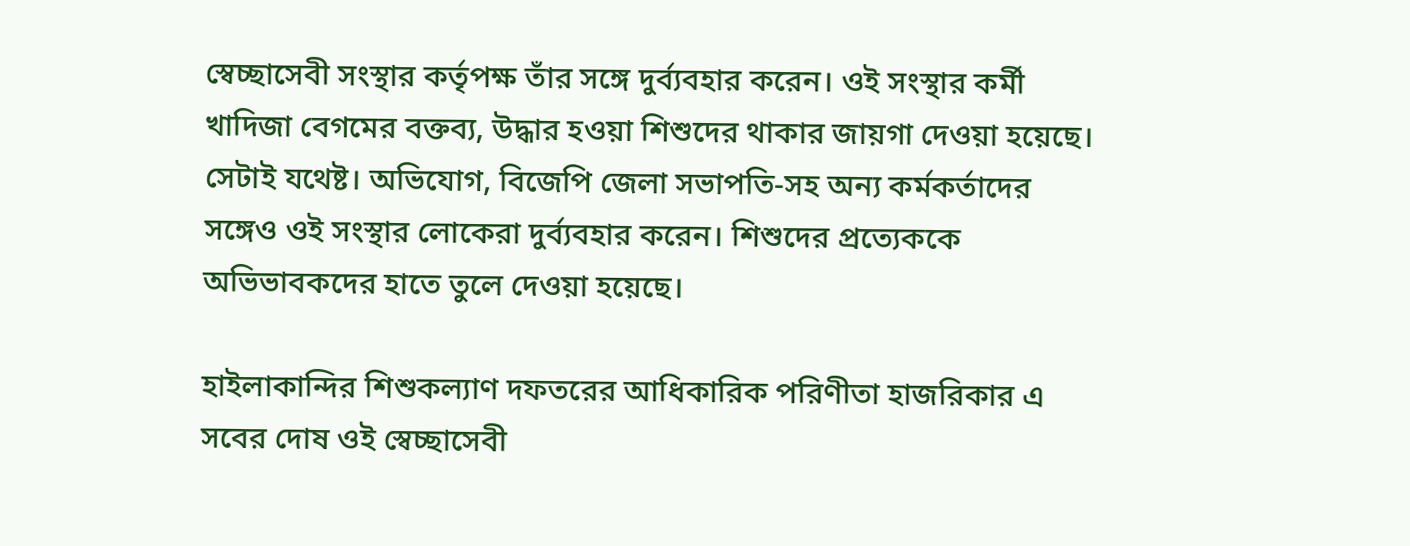স্বেচ্ছাসেবী সংস্থার কর্তৃপক্ষ তাঁর সঙ্গে দুর্ব্যবহার করেন। ওই সংস্থার কর্মী খাদিজা বেগমের বক্তব্য, উদ্ধার হওয়া শিশুদের থাকার জায়গা দেওয়া হয়েছে। সেটাই যথেষ্ট। অভিযোগ, বিজেপি জেলা সভাপতি-সহ অন্য কর্মকর্তাদের সঙ্গেও ওই সংস্থার লোকেরা দুর্ব্যবহার করেন। শিশুদের প্রত্যেককে অভিভাবকদের হাতে তুলে দেওয়া হয়েছে।

হাইলাকান্দির শিশুকল্যাণ দফতরের আধিকারিক পরিণীতা হাজরিকার এ সবের দোষ ওই স্বেচ্ছাসেবী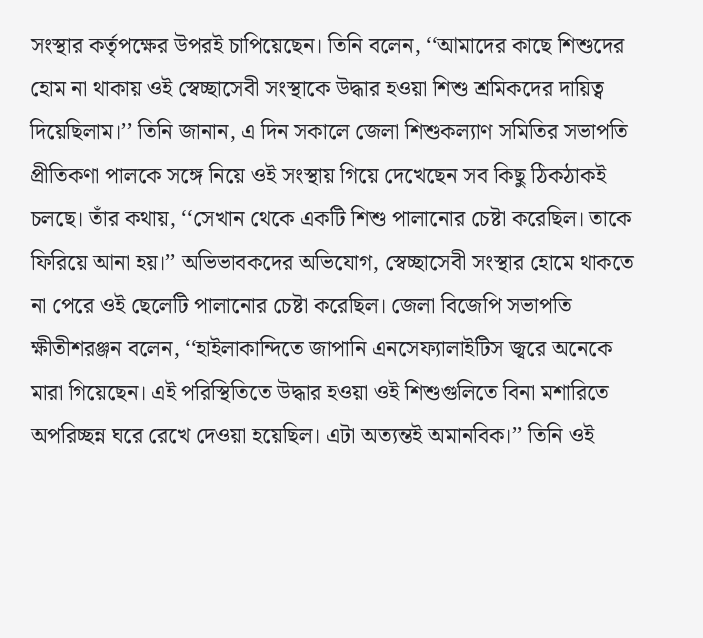সংস্থার কর্তৃপক্ষের উপরই চাপিয়েছেন। তিনি বলেন, ‘‘আমাদের কাছে শিশুদের হোম না থাকায় ওই স্বেচ্ছাসেবী সংস্থাকে উদ্ধার হওয়া শিশু শ্রমিকদের দায়িত্ব দিয়েছিলাম।’’ তিনি জানান, এ দিন সকালে জেলা শিশুকল্যাণ সমিতির সভাপতি প্রীতিকণা পালকে সঙ্গে নিয়ে ওই সংস্থায় গিয়ে দেখেছেন সব কিছু ঠিকঠাকই চলছে। তাঁর কথায়, ‘‘সেখান থেকে একটি শিশু পালানোর চেষ্টা করেছিল। তাকে ফিরিয়ে আনা হয়।’’ অভিভাবকদের অভিযোগ, স্বেচ্ছাসেবী সংস্থার হোমে থাকতে না পেরে ওই ছেলেটি পালানোর চেষ্টা করেছিল। জেলা বিজেপি সভাপতি ক্ষীতীশরঞ্জন বলেন, ‘‘হাইলাকান্দিতে জাপানি এনসেফ্যালাইটিস জ্বরে অনেকে মারা গিয়েছেন। এই পরিস্থিতিতে উদ্ধার হওয়া ওই শিশুগুলিতে বিনা মশারিতে অপরিচ্ছন্ন ঘরে রেখে দেওয়া হয়েছিল। এটা অত্যন্তই অমানবিক।’’ তিনি ওই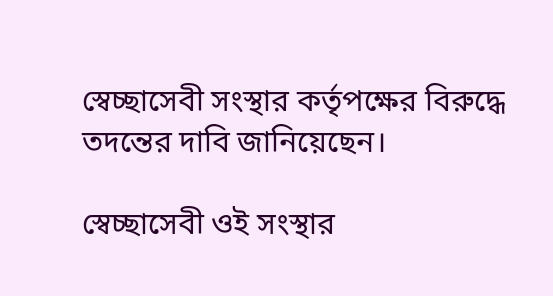স্বেচ্ছাসেবী সংস্থার কর্তৃপক্ষের বিরুদ্ধে তদন্তের দাবি জানিয়েছেন।

স্বেচ্ছাসেবী ওই সংস্থার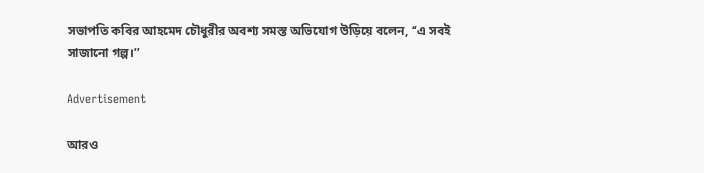সভাপতি কবির আহমেদ চৌধুরীর অবশ্য সমস্ত অভিযোগ উড়িয়ে বলেন, ‘‘এ সবই সাজানো গল্প।’’

Advertisement

আরও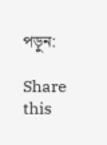পড়ুন:

Share this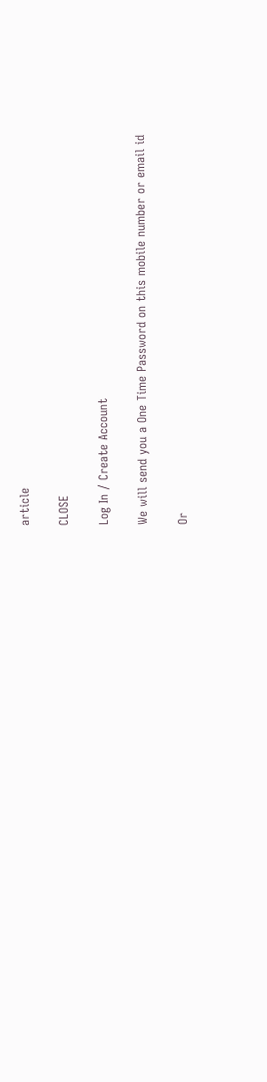article

CLOSE

Log In / Create Account

We will send you a One Time Password on this mobile number or email id

Or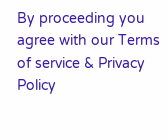By proceeding you agree with our Terms of service & Privacy Policy